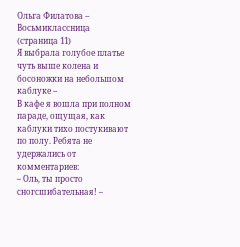Ольга Филатова – Восьмиклассница (страница 11)
Я выбрала голубое платье чуть выше колена и босоножки на небольшом каблуке –
В кафе я вошла при полном параде, ощущая, как каблуки тихо постукивают по полу. Ребята не удержались от комментариев:
– Оль, ты просто сногсшибательная! –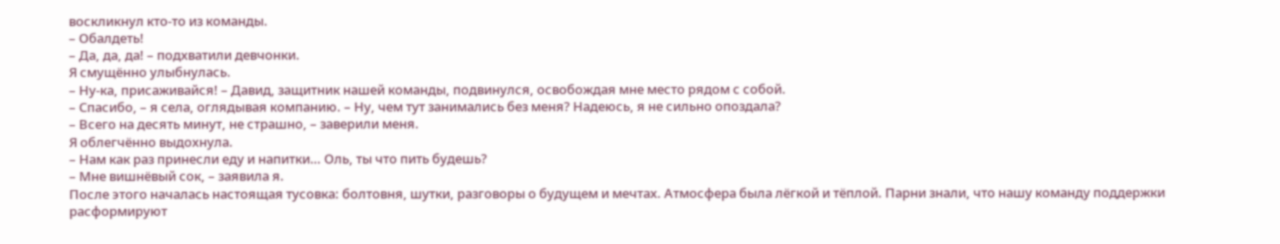воскликнул кто-то из команды.
– Обалдеть!
– Да, да, да! – подхватили девчонки.
Я смущённо улыбнулась.
– Ну-ка, присаживайся! – Давид, защитник нашей команды, подвинулся, освобождая мне место рядом с собой.
– Спасибо, – я села, оглядывая компанию. – Ну, чем тут занимались без меня? Надеюсь, я не сильно опоздала?
– Всего на десять минут, не страшно, – заверили меня.
Я облегчённо выдохнула.
– Нам как раз принесли еду и напитки… Оль, ты что пить будешь?
– Мне вишнёвый сок, – заявила я.
После этого началась настоящая тусовка: болтовня, шутки, разговоры о будущем и мечтах. Атмосфера была лёгкой и тёплой. Парни знали, что нашу команду поддержки расформируют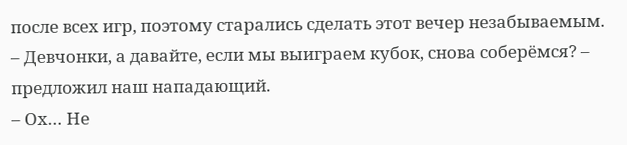после всех игр, поэтому старались сделать этот вечер незабываемым.
– Девчонки, а давайте, если мы выиграем кубок, снова соберёмся? – предложил наш нападающий.
– Ох… Не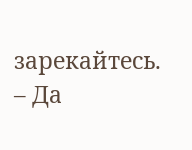зарекайтесь.
– Да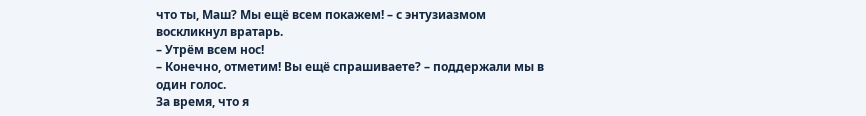что ты, Маш? Мы ещё всем покажем! – с энтузиазмом воскликнул вратарь.
– Утрём всем нос!
– Конечно, отметим! Вы ещё спрашиваете? – поддержали мы в один голос.
За время, что я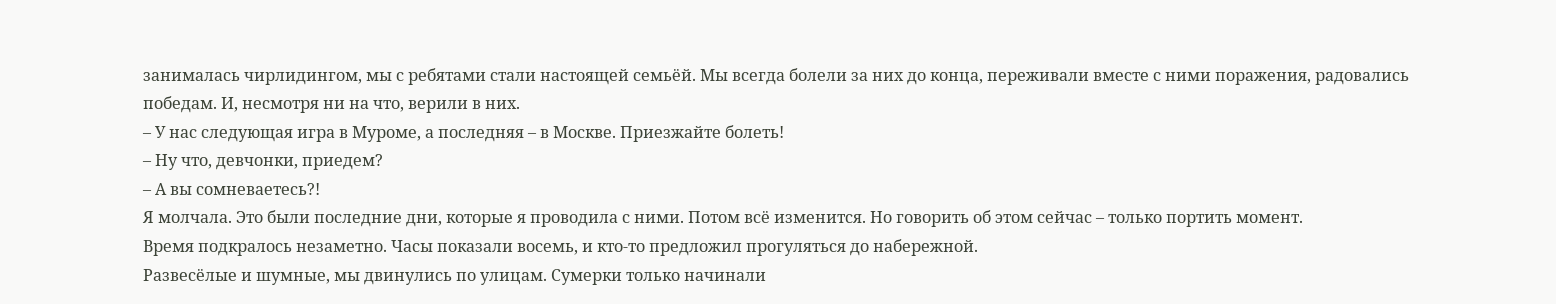занималась чирлидингом, мы с ребятами стали настоящей семьёй. Мы всегда болели за них до конца, переживали вместе с ними поражения, радовались победам. И, несмотря ни на что, верили в них.
– У нас следующая игра в Муроме, а последняя – в Москве. Приезжайте болеть!
– Ну что, девчонки, приедем?
– А вы сомневаетесь?!
Я молчала. Это были последние дни, которые я проводила с ними. Потом всё изменится. Но говорить об этом сейчас – только портить момент.
Время подкралось незаметно. Часы показали восемь, и кто-то предложил прогуляться до набережной.
Развесёлые и шумные, мы двинулись по улицам. Сумерки только начинали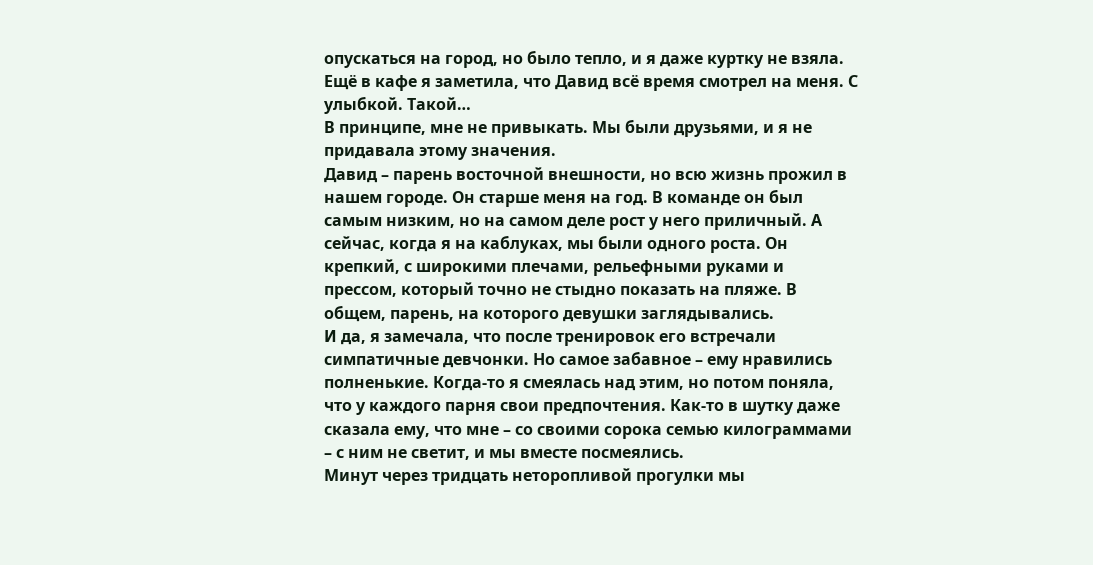опускаться на город, но было тепло, и я даже куртку не взяла.
Ещё в кафе я заметила, что Давид всё время смотрел на меня. С улыбкой. Такой…
В принципе, мне не привыкать. Мы были друзьями, и я не придавала этому значения.
Давид – парень восточной внешности, но всю жизнь прожил в нашем городе. Он старше меня на год. В команде он был самым низким, но на самом деле рост у него приличный. А сейчас, когда я на каблуках, мы были одного роста. Он крепкий, с широкими плечами, рельефными руками и прессом, который точно не стыдно показать на пляже. В общем, парень, на которого девушки заглядывались.
И да, я замечала, что после тренировок его встречали симпатичные девчонки. Но самое забавное – ему нравились полненькие. Когда-то я смеялась над этим, но потом поняла, что у каждого парня свои предпочтения. Как-то в шутку даже сказала ему, что мне – со своими сорока семью килограммами – с ним не светит, и мы вместе посмеялись.
Минут через тридцать неторопливой прогулки мы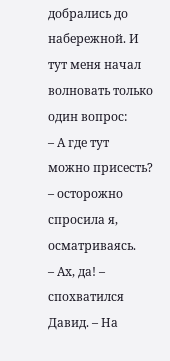добрались до набережной. И тут меня начал волновать только один вопрос:
– А где тут можно присесть? – осторожно спросила я, осматриваясь.
– Ах, да! – спохватился Давид. – На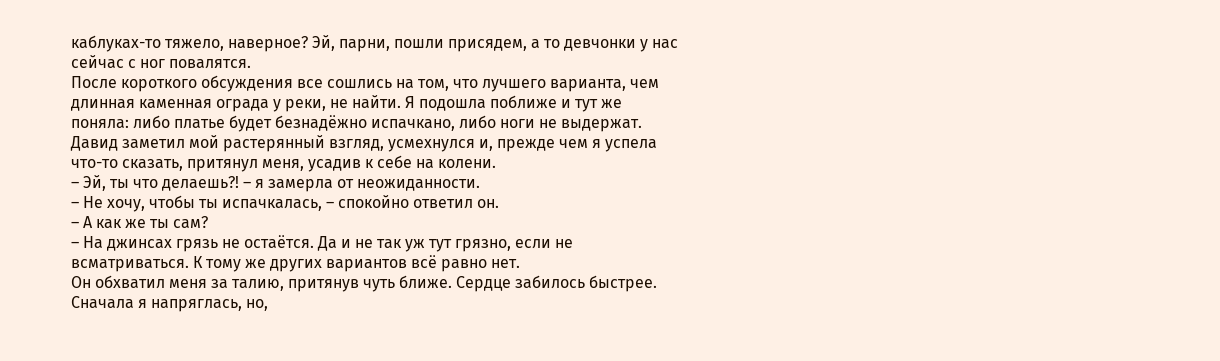каблуках-то тяжело, наверное? Эй, парни, пошли присядем, а то девчонки у нас сейчас с ног повалятся.
После короткого обсуждения все сошлись на том, что лучшего варианта, чем длинная каменная ограда у реки, не найти. Я подошла поближе и тут же поняла: либо платье будет безнадёжно испачкано, либо ноги не выдержат. Давид заметил мой растерянный взгляд, усмехнулся и, прежде чем я успела что-то сказать, притянул меня, усадив к себе на колени.
– Эй, ты что делаешь?! – я замерла от неожиданности.
– Не хочу, чтобы ты испачкалась, – спокойно ответил он.
– А как же ты сам?
– На джинсах грязь не остаётся. Да и не так уж тут грязно, если не всматриваться. К тому же других вариантов всё равно нет.
Он обхватил меня за талию, притянув чуть ближе. Сердце забилось быстрее.
Сначала я напряглась, но,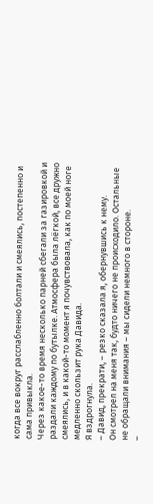когда все вокруг расслабленно болтали и смеялись, постепенно и сама привыкла.
Через какое-то время несколько парней сбегали за газировкой и раздали каждому по бутылке. Атмосфера была лёгкой, все дружно смеялись, и в какой-то момент я почувствовала, как по моей ноге медленно скользит рука Давида.
Я вздрогнула.
– Давид, прекрати, – резко сказала я, обернувшись к нему.
Он смотрел на меня так, будто ничего не происходило. Остальные не обращали внимания – мы сидели немного в стороне.
–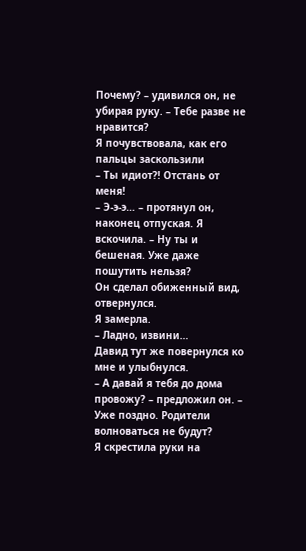Почему? – удивился он, не убирая руку. – Тебе разве не нравится?
Я почувствовала, как его пальцы заскользили
– Ты идиот?! Отстань от меня!
– Э-э-э… – протянул он, наконец отпуская. Я вскочила. – Ну ты и бешеная. Уже даже пошутить нельзя?
Он сделал обиженный вид, отвернулся.
Я замерла.
– Ладно, извини…
Давид тут же повернулся ко мне и улыбнулся.
– А давай я тебя до дома провожу? – предложил он. – Уже поздно. Родители волноваться не будут?
Я скрестила руки на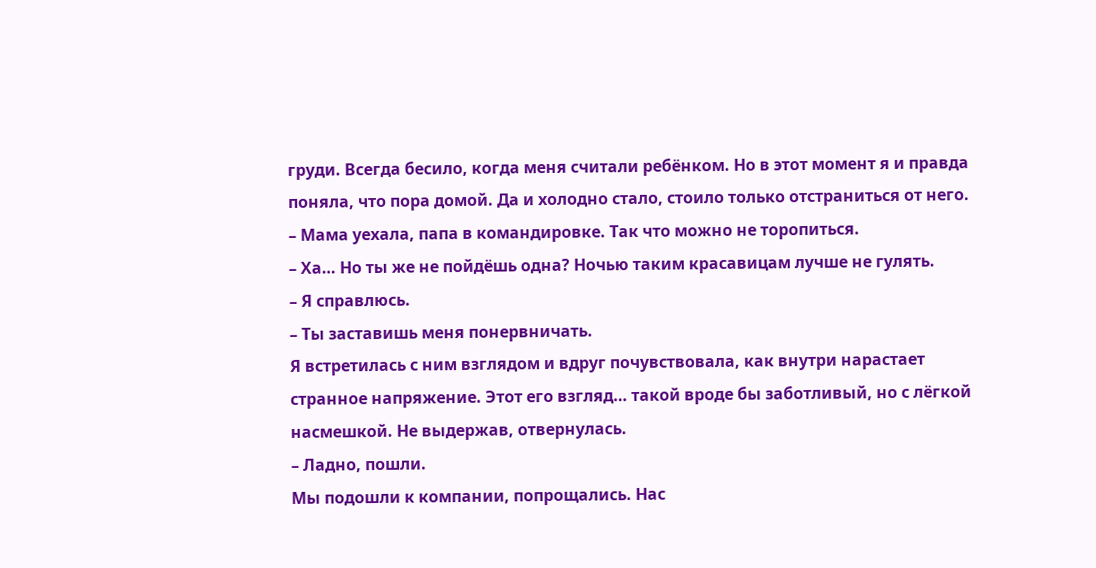груди. Всегда бесило, когда меня считали ребёнком. Но в этот момент я и правда поняла, что пора домой. Да и холодно стало, стоило только отстраниться от него.
– Мама уехала, папа в командировке. Так что можно не торопиться.
– Ха… Но ты же не пойдёшь одна? Ночью таким красавицам лучше не гулять.
– Я справлюсь.
– Ты заставишь меня понервничать.
Я встретилась с ним взглядом и вдруг почувствовала, как внутри нарастает странное напряжение. Этот его взгляд… такой вроде бы заботливый, но с лёгкой насмешкой. Не выдержав, отвернулась.
– Ладно, пошли.
Мы подошли к компании, попрощались. Нас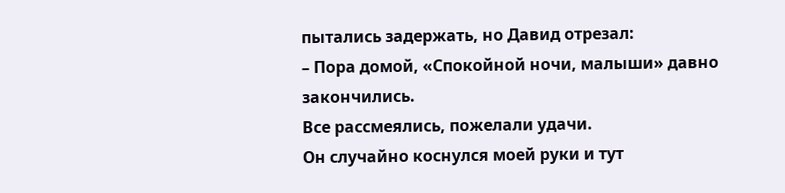пытались задержать, но Давид отрезал:
– Пора домой, «Спокойной ночи, малыши» давно закончились.
Все рассмеялись, пожелали удачи.
Он случайно коснулся моей руки и тут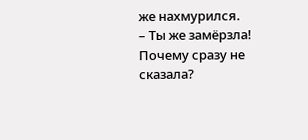же нахмурился.
– Ты же замёрзла! Почему сразу не сказала?